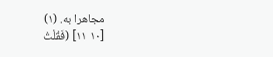مجاهرا به. (١)
[١٠ ١١] (فَقُلْتُ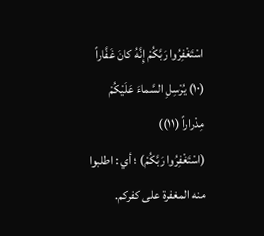اسْتَغْفِرُوا رَبَّكُمْ إِنَّهُ كانَ غَفَّاراً (١٠) يُرْسِلِ السَّماءَ عَلَيْكُمْ مِدْراراً (١١))
(اسْتَغْفِرُوا رَبَّكُمْ) ؛ أي : اطلبوا منه المغفرة على كفركم.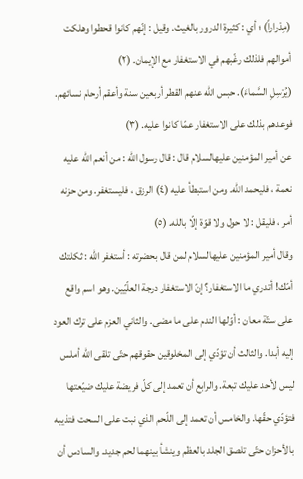(مِدْراراً) ؛ أي : كثيرة الدرور بالغيث. وقيل : إنّهم كانوا قحطوا وهلكت أموالهم فلذلك رغّبهم في الاستغفار مع الإيمان. (٢)
(يُرْسِلِ السَّماءَ). حبس الله عنهم القطر أربعين سنة وأعقم أرحام نسائهم. فوعدهم بذلك على الاستغفار عمّا كانوا عليه. (٣)
عن أمير المؤمنين عليهالسلام قال : قال رسول الله : من أنعم الله عليه نعمة ، فليحمد الله. ومن استبطأ عليه (٤) الرزق ، فليستغفر. ومن حزنه أمر ، فليقل : لا حول ولا قوّة إلّا بالله. (٥)
وقال أمير المؤمنين عليهالسلام لمن قال بحضرته : أستغفر الله : ثكلتك أمّك! أتدري ما الاستغفار؟ إنّ الاستغفار درجة العلّيّين. وهو اسم واقع على ستّة معان : أوّلها الندم على ما مضى. والثاني العزم على ترك العود إليه أبدا. والثالث أن تؤدّي إلى المخلوقين حقوقهم حتّى تلقى الله أملس ليس لأحد عليك تبعة. والرابع أن تعمد إلى كلّ فريضة عليك ضيّعتها فتؤدّي حقّها. والخامس أن تعمد إلى اللّحم الذي نبت على السحت فتذيبه بالأحزان حتّى تلصق الجلد بالعظم وينشأ بينهما لحم جديد. والسادس أن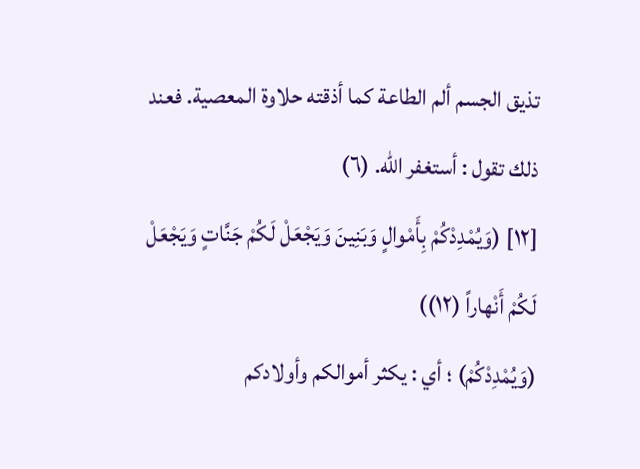تذيق الجسم ألم الطاعة كما أذقته حلاوة المعصية. فعند ذلك تقول : أستغفر الله. (٦)
[١٢] (وَيُمْدِدْكُمْ بِأَمْوالٍ وَبَنِينَ وَيَجْعَلْ لَكُمْ جَنَّاتٍ وَيَجْعَلْ لَكُمْ أَنْهاراً (١٢))
(وَيُمْدِدْكُمْ) ؛ أي : يكثر أموالكم وأولادكم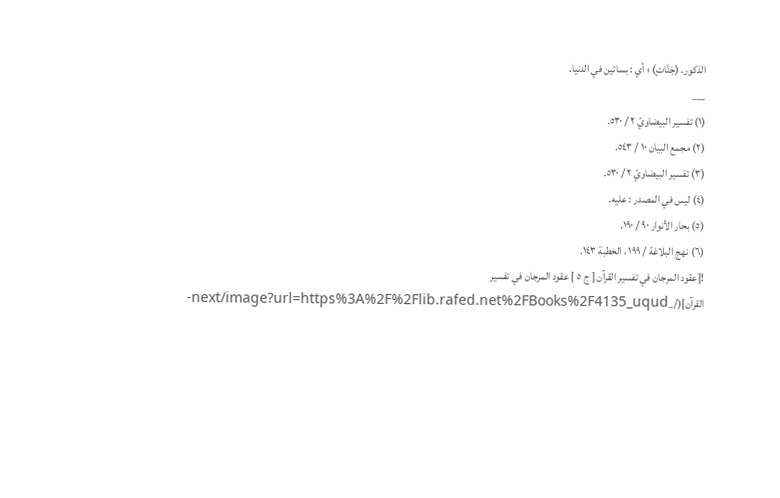الذكور. (جَنَّاتٍ) ؛ أي : بساتين في الدنيا.
___
(١) تفسير البيضاويّ ٢ / ٥٣٠.
(٢) مجمع البيان ١٠ / ٥٤٣.
(٣) تفسير البيضاويّ ٢ / ٥٣٠.
(٤) ليس في المصدر : عليه.
(٥) بحار الأنوار ٩٠ / ١٩٠.
(٦) نهج البلاغة / ١٩٩ ، الخطبة ١٤٣.
![عقود المرجان في تفسير القرآن [ ج ٥ ] عقود المرجان في تفسير القرآن](/_next/image?url=https%3A%2F%2Flib.rafed.net%2FBooks%2F4135_uqud-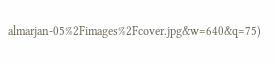almarjan-05%2Fimages%2Fcover.jpg&w=640&q=75)